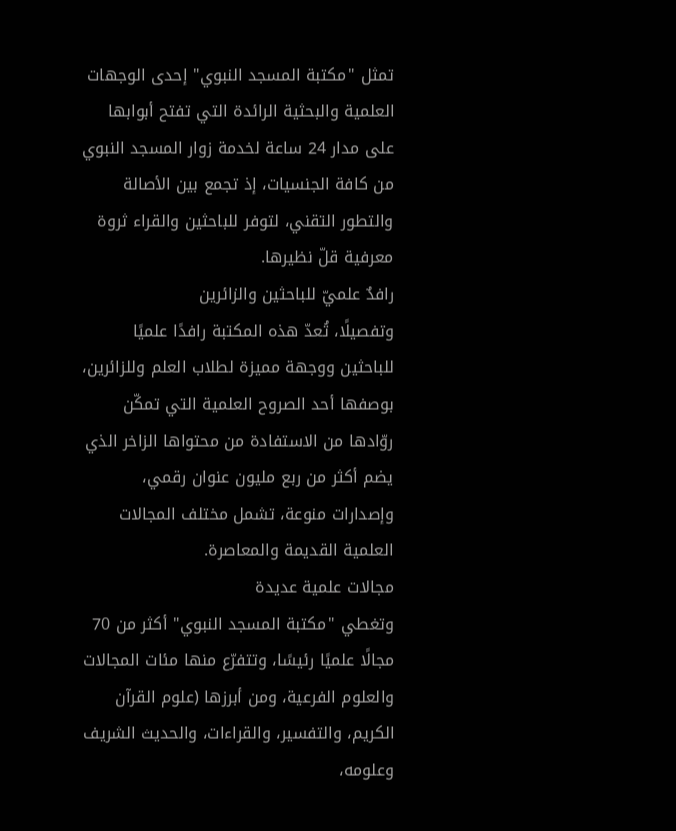تمثل "مكتبة المسجد النبوي" إحدى الوجهات العلمية والبحثية الرائدة التي تفتح أبوابها على مدار 24 ساعة لخدمة زوار المسجد النبوي من كافة الجنسيات، إذ تجمع بين الأصالة والتطور التقني، لتوفر للباحثين والقراء ثروة معرفية قلّ نظيرها.
رافدٌ علميّ للباحثين والزائرين
وتفصيلًا، تُعدّ هذه المكتبة رافدًا علميًا للباحثين ووجهة مميزة لطلاب العلم وللزائرين، بوصفها أحد الصروح العلمية التي تمكّن روّادها من الاستفادة من محتواها الزاخر الذي يضم أكثر من ربع مليون عنوان رقمي، وإصدارات منوعة، تشمل مختلف المجالات العلمية القديمة والمعاصرة.
مجالات علمية عديدة
وتغطي "مكتبة المسجد النبوي" أكثر من 70 مجالًا علميًا رئيسًا، وتتفرّع منها مئات المجالات والعلوم الفرعية، ومن أبرزها (علوم القرآن الكريم، والتفسير، والقراءات، والحديث الشريف وعلومه،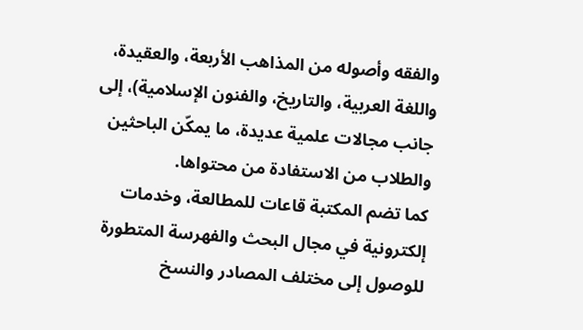والفقه وأصوله من المذاهب الأربعة، والعقيدة، واللغة العربية، والتاريخ، والفنون الإسلامية)، إلى جانب مجالات علمية عديدة، ما يمكّن الباحثين والطلاب من الاستفادة من محتواها.
كما تضم المكتبة قاعات للمطالعة، وخدمات إلكترونية في مجال البحث والفهرسة المتطورة للوصول إلى مختلف المصادر والنسخ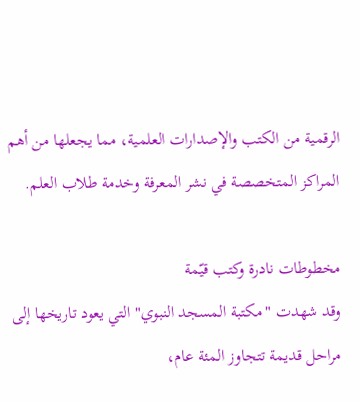الرقمية من الكتب والإصدارات العلمية، مما يجعلها من أهم المراكز المتخصصة في نشر المعرفة وخدمة طلاب العلم.

مخطوطات نادرة وكتب قيّمة
وقد شهدت "مكتبة المسجد النبوي" التي يعود تاريخها إلى مراحل قديمة تتجاوز المئة عام،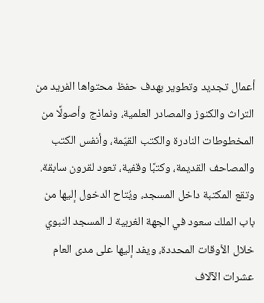أعمال تجديد وتطوير بهدف حفظ محتواها الفريد من التراث والكنوز والمصادر العلمية، ونماذج وأصولًا من المخطوطات النادرة والكتب القيّمة، وأنفس الكتب والمصاحف القديمة، وكتبًا وقفية، تعود لقرون سابقة.
وتقع المكتبة داخل المسجد، ويُتاح الدخول إليها من باب الملك سعود في الجهة الغربية لـ المسجد النبوي خلال الأوقات المحددة، ويفد إليها على مدى العام عشرات الآلاف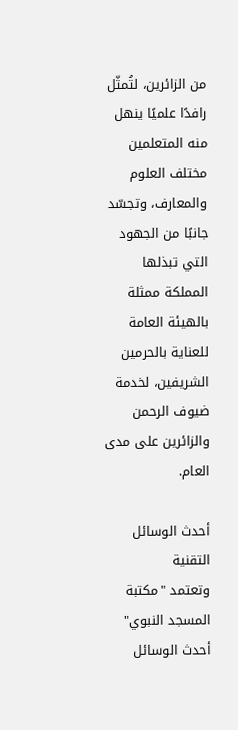من الزائرين، لتُمثّل رافدًا علميًا ينهل منه المتعلمين مختلف العلوم والمعارف، وتجسّد جانبًا من الجهود التي تبذلها المملكة ممثلة بالهيئة العامة للعناية بالحرمين الشريفين، لخدمة ضيوف الرحمن والزائرين على مدى العام.

أحدث الوسائل التقنية
وتعتمد "مكتبة المسجد النبوي" أحدث الوسائل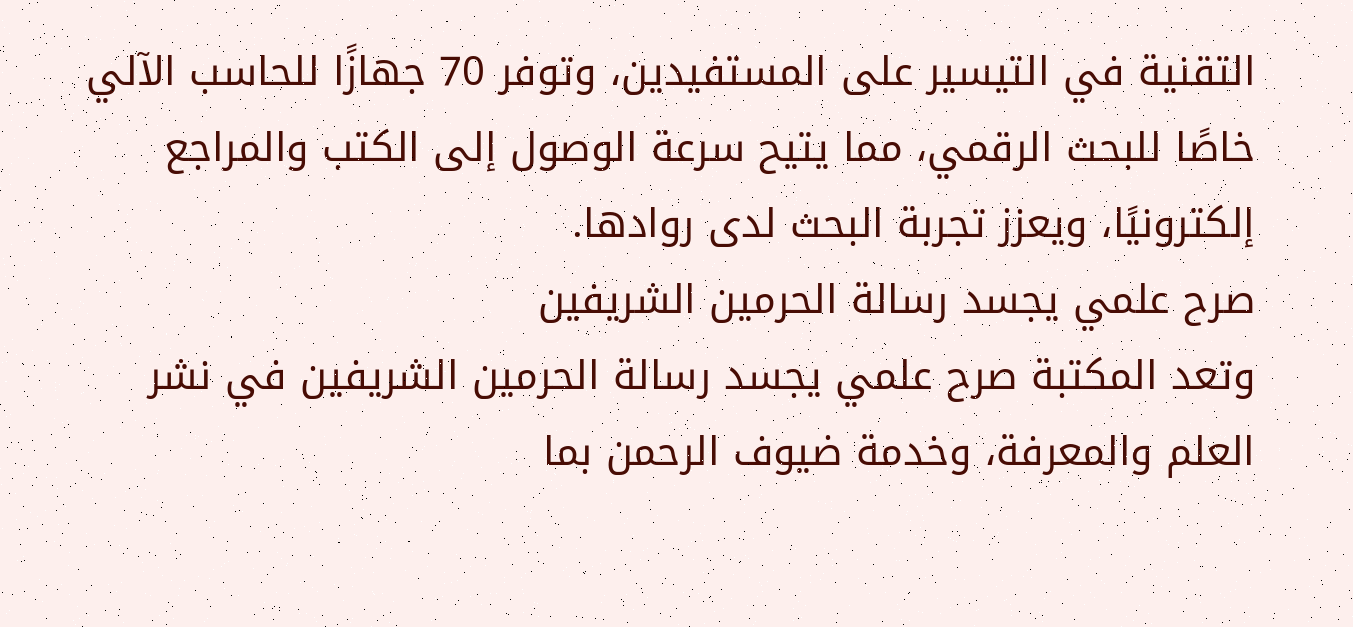التقنية في التيسير على المستفيدين، وتوفر 70 جهازًا للحاسب الآلي خاصًا للبحث الرقمي، مما يتيح سرعة الوصول إلى الكتب والمراجع إلكترونيًا، ويعزز تجربة البحث لدى روادها.
صرح علمي يجسد رسالة الحرمين الشريفين
وتعد المكتبة صرح علمي يجسد رسالة الحرمين الشريفين في نشر العلم والمعرفة، وخدمة ضيوف الرحمن بما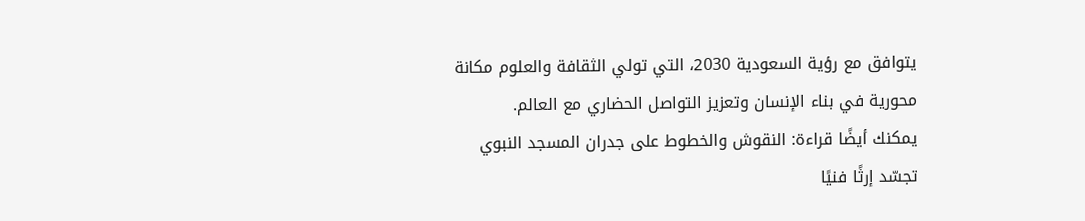يتوافق مع رؤية السعودية 2030، التي تولي الثقافة والعلوم مكانة محورية في بناء الإنسان وتعزيز التواصل الحضاري مع العالم.
يمكنك أيضًا قراءة: النقوش والخطوط على جدران المسجد النبوي تجسّد إرثًا فنيًا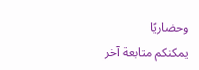وحضاريًا
يمكنكم متابعة آخر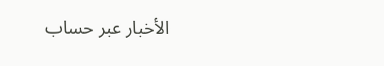الأخبار عبر حساب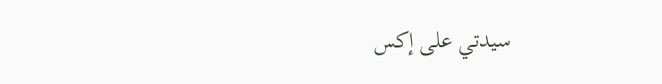سيدتي على إكس